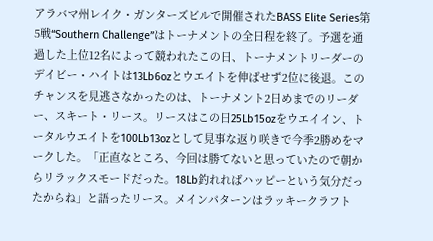アラバマ州レイク・ガンターズビルで開催されたBASS Elite Series第5戦“Southern Challenge”はトーナメントの全日程を終了。予選を通過した上位12名によって競われたこの日、トーナメントリーダーのデイビー・ハイトは13Lb6ozとウエイトを伸ばせず2位に後退。このチャンスを見逃さなかったのは、トーナメント2日めまでのリーダー、スキート・リース。リースはこの日25Lb15ozをウエイイン、トータルウエイトを100Lb13ozとして見事な返り咲きで今季2勝めをマークした。「正直なところ、今回は勝てないと思っていたので朝からリラックスモードだった。18Lb釣れればハッピーという気分だったからね」と語ったリース。メインパターンはラッキークラフト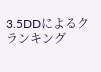3.5DDによるクランキング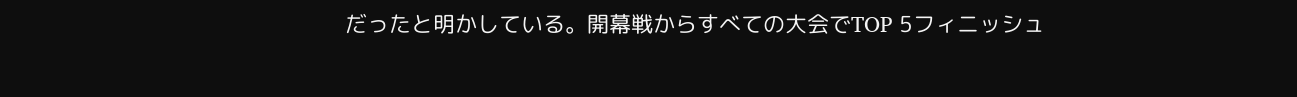だったと明かしている。開幕戦からすべての大会でTOP 5フィニッシュ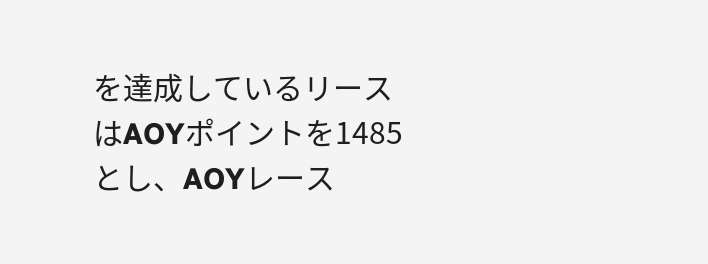を達成しているリースはAOYポイントを1485とし、AOYレース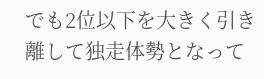でも2位以下を大きく引き離して独走体勢となって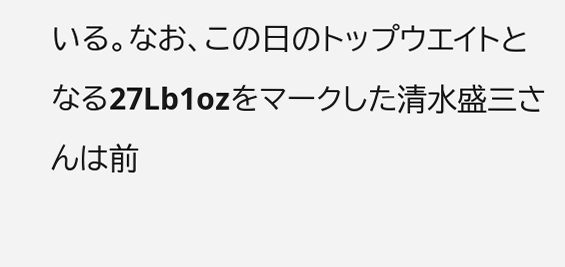いる。なお、この日のトップウエイトとなる27Lb1ozをマークした清水盛三さんは前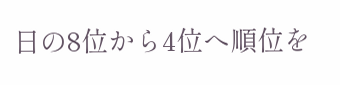日の8位から4位へ順位を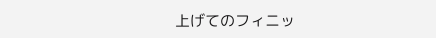上げてのフィニッ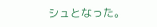シュとなった。